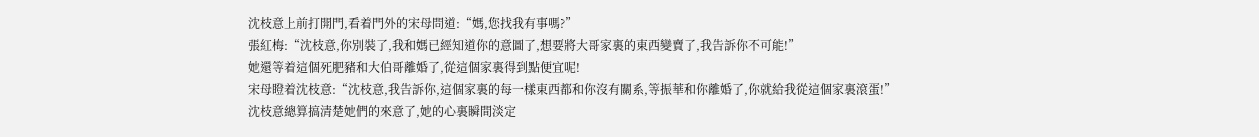沈枝意上前打開門,看着門外的宋母問道:“媽,您找我有事嗎?”
張紅梅:“沈枝意,你別裝了,我和媽已經知道你的意圖了,想要將大哥家裏的東西變賣了,我告訴你不可能!”
她還等着這個死肥豬和大伯哥離婚了,從這個家裏得到點便宜呢!
宋母瞪着沈枝意:“沈枝意,我告訴你,這個家裏的每一樣東西都和你沒有關系,等振華和你離婚了,你就給我從這個家裏滾蛋!”
沈枝意總算搞清楚她們的來意了,她的心裏瞬間淡定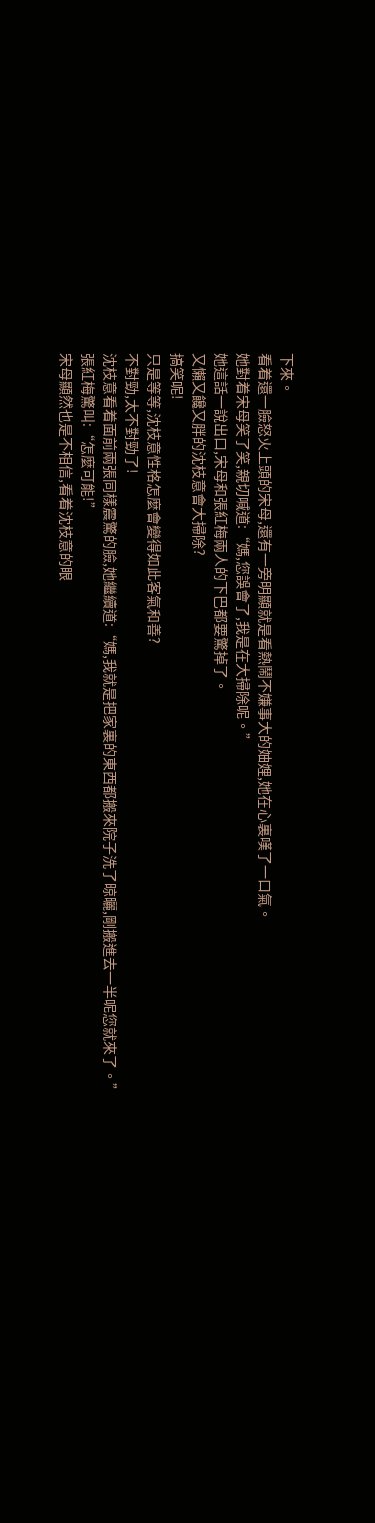下來。
看着還一臉怒火上頭的宋母,還有一旁明顯就是看熱鬧不嫌事大的妯娌,她在心裏嘆了一口氣。
她對着宋母笑了笑,親切喊道:“媽,您誤會了,我是在大掃除呢。”
她這話一說出口,宋母和張紅梅兩人的下巴都要驚掉了。
又懶又饞又胖的沈枝意會大掃除?
搞笑呢!
只是等等,沈枝意性格怎麼會變得如此客氣和善?
不對勁,太不對勁了!
沈枝意看着面前兩張同樣震驚的臉,她繼續道:“媽,我就是把家裏的東西都搬來院子洗了晾曬,剛搬進去一半呢您就來了。”
張紅梅驚叫:“怎麼可能!”
宋母顯然也是不相信,看着沈枝意的眼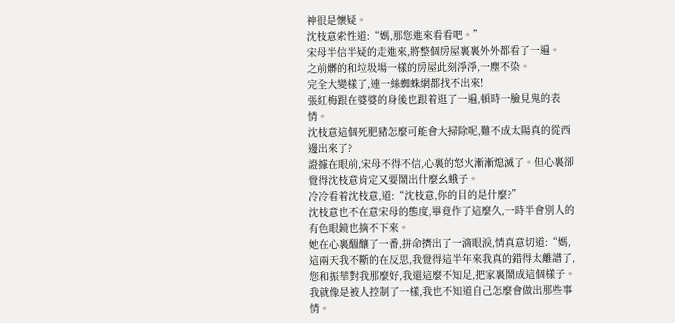神很是懷疑。
沈枝意索性道:“媽,那您進來看看吧。”
宋母半信半疑的走進來,將整個房屋裏裏外外都看了一遍。
之前髒的和垃圾場一樣的房屋此刻淨淨,一塵不染。
完全大變樣了,連一絲蜘蛛網都找不出來!
張紅梅跟在婆婆的身後也跟着逛了一遍,頓時一臉見鬼的表情。
沈枝意這個死肥豬怎麼可能會大掃除呢,難不成太陽真的從西邊出來了?
證據在眼前,宋母不得不信,心裏的怒火漸漸熄滅了。但心裏卻覺得沈枝意肯定又要鬧出什麼幺蛾子。
冷冷看着沈枝意,道:“沈枝意,你的目的是什麼?”
沈枝意也不在意宋母的態度,畢竟作了這麼久,一時半會別人的有色眼鏡也摘不下來。
她在心裏醞釀了一番,拼命擠出了一滴眼淚,情真意切道:“媽,這兩天我不斷的在反思,我覺得這半年來我真的錯得太離譜了,您和振華對我那麼好,我還這麼不知足,把家裏鬧成這個樣子。
我就像是被人控制了一樣,我也不知道自己怎麼會做出那些事情。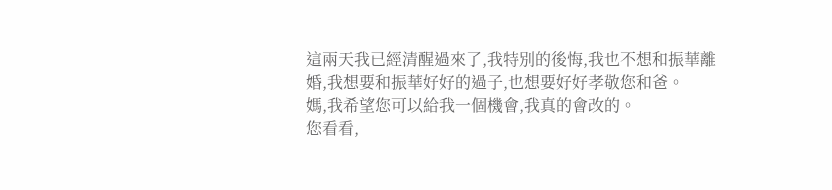這兩天我已經清醒過來了,我特別的後悔,我也不想和振華離婚,我想要和振華好好的過子,也想要好好孝敬您和爸。
媽,我希望您可以給我一個機會,我真的會改的。
您看看,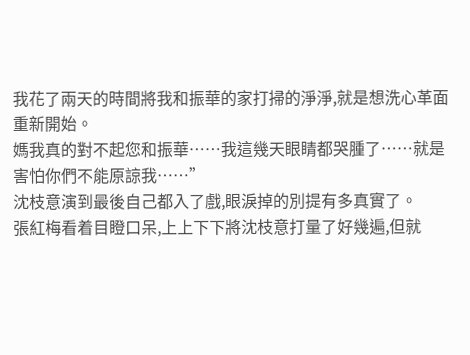我花了兩天的時間將我和振華的家打掃的淨淨,就是想洗心革面重新開始。
媽我真的對不起您和振華……我這幾天眼睛都哭腫了……就是害怕你們不能原諒我……”
沈枝意演到最後自己都入了戲,眼淚掉的別提有多真實了。
張紅梅看着目瞪口呆,上上下下將沈枝意打量了好幾遍,但就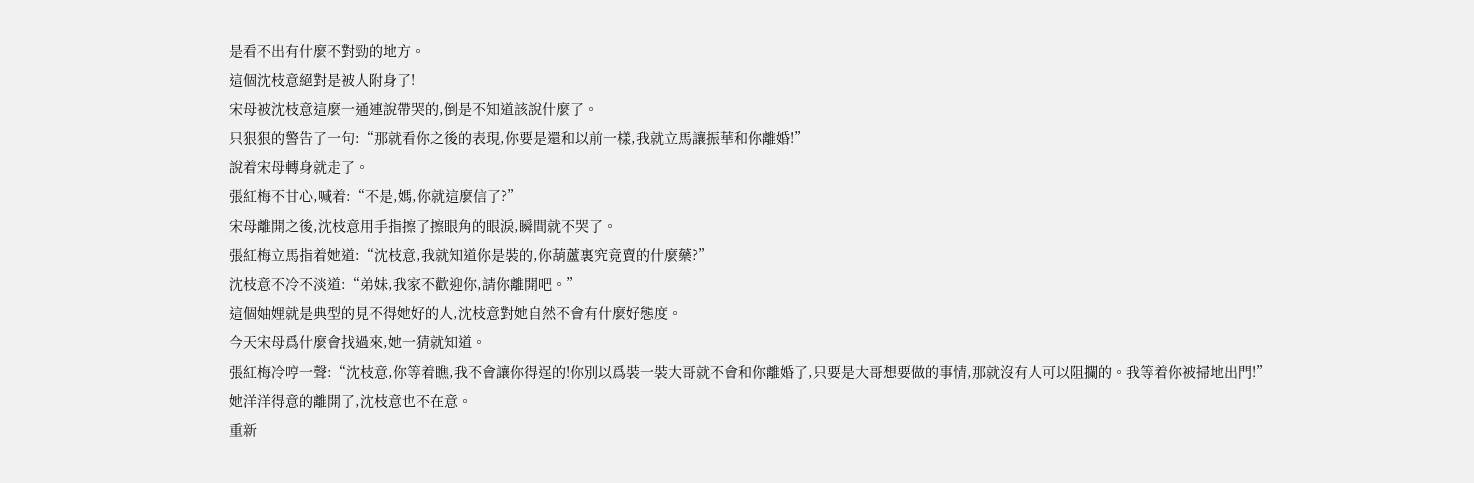是看不出有什麼不對勁的地方。
這個沈枝意絕對是被人附身了!
宋母被沈枝意這麼一通連說帶哭的,倒是不知道該說什麼了。
只狠狠的警告了一句:“那就看你之後的表現,你要是還和以前一樣,我就立馬讓振華和你離婚!”
說着宋母轉身就走了。
張紅梅不甘心,喊着:“不是,媽,你就這麼信了?”
宋母離開之後,沈枝意用手指擦了擦眼角的眼淚,瞬間就不哭了。
張紅梅立馬指着她道:“沈枝意,我就知道你是裝的,你葫蘆裏究竟賣的什麼藥?”
沈枝意不冷不淡道:“弟妹,我家不歡迎你,請你離開吧。”
這個妯娌就是典型的見不得她好的人,沈枝意對她自然不會有什麼好態度。
今天宋母爲什麼會找過來,她一猜就知道。
張紅梅冷哼一聲:“沈枝意,你等着瞧,我不會讓你得逞的!你別以爲裝一裝大哥就不會和你離婚了,只要是大哥想要做的事情,那就沒有人可以阻攔的。我等着你被掃地出門!”
她洋洋得意的離開了,沈枝意也不在意。
重新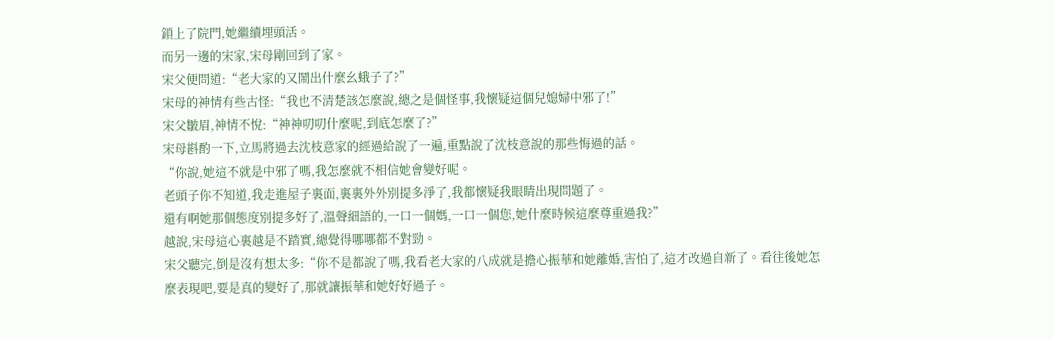鎖上了院門,她繼續埋頭活。
而另一邊的宋家,宋母剛回到了家。
宋父便問道:“老大家的又鬧出什麼幺蛾子了?”
宋母的神情有些古怪:“我也不清楚該怎麼說,總之是個怪事,我懷疑這個兒媳婦中邪了!”
宋父皺眉,神情不悅:“神神叨叨什麼呢,到底怎麼了?”
宋母斟酌一下,立馬將過去沈枝意家的經過給說了一遍,重點說了沈枝意說的那些悔過的話。
“你說,她這不就是中邪了嗎,我怎麼就不相信她會變好呢。
老頭子你不知道,我走進屋子裏面,裏裏外外別提多淨了,我都懷疑我眼睛出現問題了。
還有啊她那個態度別提多好了,溫聲細語的,一口一個媽,一口一個您,她什麼時候這麼尊重過我?”
越說,宋母這心裏越是不踏實,總覺得哪哪都不對勁。
宋父聽完,倒是沒有想太多:“你不是都說了嗎,我看老大家的八成就是擔心振華和她離婚,害怕了,這才改過自新了。看往後她怎麼表現吧,要是真的變好了,那就讓振華和她好好過子。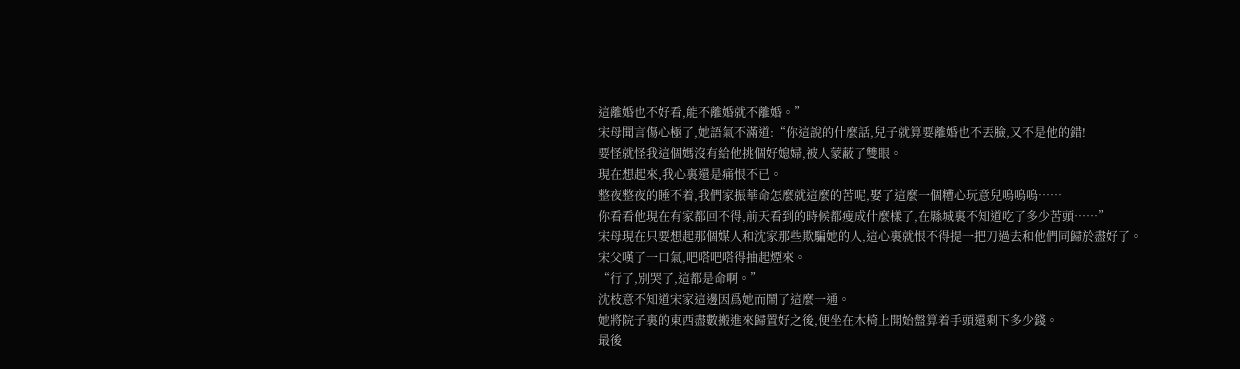這離婚也不好看,能不離婚就不離婚。”
宋母聞言傷心極了,她語氣不滿道:“你這說的什麼話,兒子就算要離婚也不丟臉,又不是他的錯!
要怪就怪我這個媽沒有給他挑個好媳婦,被人蒙蔽了雙眼。
現在想起來,我心裏還是痛恨不已。
整夜整夜的睡不着,我們家振華命怎麼就這麼的苦呢,娶了這麼一個糟心玩意兒嗚嗚嗚……
你看看他現在有家都回不得,前天看到的時候都瘦成什麼樣了,在縣城裏不知道吃了多少苦頭……”
宋母現在只要想起那個媒人和沈家那些欺騙她的人,這心裏就恨不得提一把刀過去和他們同歸於盡好了。
宋父嘆了一口氣,吧嗒吧嗒得抽起煙來。
“行了,別哭了,這都是命啊。”
沈枝意不知道宋家這邊因爲她而鬧了這麼一通。
她將院子裏的東西盡數搬進來歸置好之後,便坐在木椅上開始盤算着手頭還剩下多少錢。
最後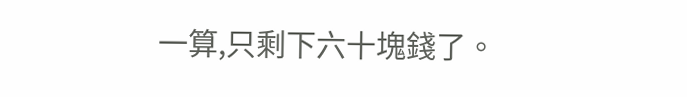一算,只剩下六十塊錢了。